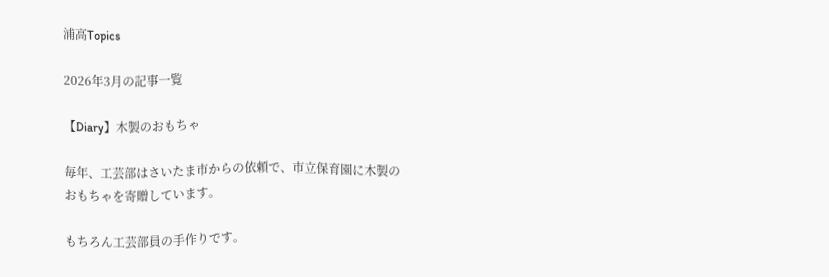浦高Topics

2026年3月の記事一覧

【Diary】木製のおもちゃ

毎年、工芸部はさいたま市からの依頼で、市立保育園に木製のおもちゃを寄贈しています。

もちろん工芸部員の手作りです。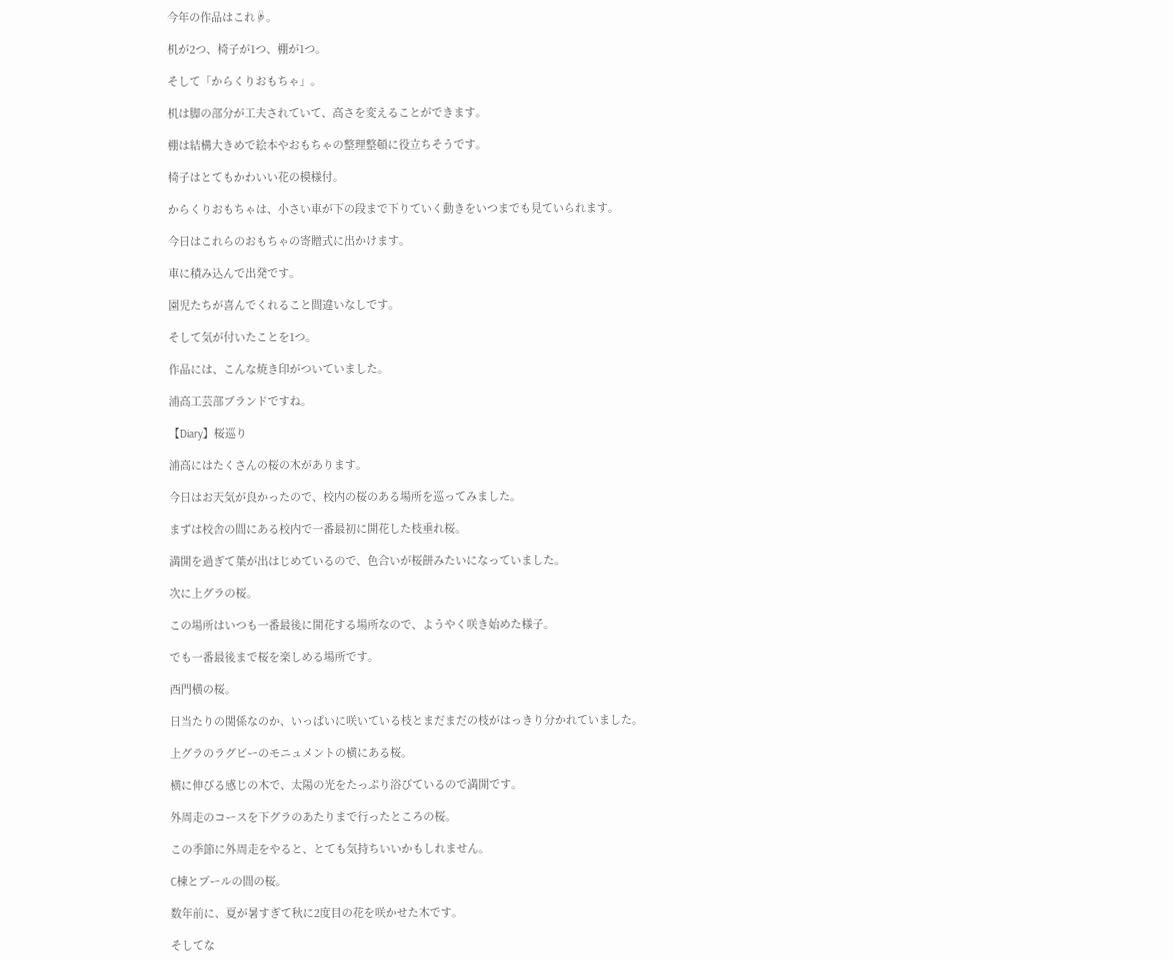今年の作品はこれ☟。

机が2つ、椅子が1つ、棚が1つ。

そして「からくりおもちゃ」。

机は脚の部分が工夫されていて、高さを変えることができます。

棚は結構大きめで絵本やおもちゃの整理整頓に役立ちそうです。

椅子はとてもかわいい花の模様付。

からくりおもちゃは、小さい車が下の段まで下りていく動きをいつまでも見ていられます。

今日はこれらのおもちゃの寄贈式に出かけます。

車に積み込んで出発です。

園児たちが喜んでくれること間違いなしです。

そして気が付いたことを1つ。

作品には、こんな焼き印がついていました。

浦高工芸部ブランドですね。

【Diary】桜巡り

浦高にはたくさんの桜の木があります。

今日はお天気が良かったので、校内の桜のある場所を巡ってみました。

まずは校舎の間にある校内で一番最初に開花した枝垂れ桜。

満開を過ぎて葉が出はじめているので、色合いが桜餅みたいになっていました。

次に上グラの桜。

この場所はいつも一番最後に開花する場所なので、ようやく咲き始めた様子。

でも一番最後まで桜を楽しめる場所です。

西門横の桜。

日当たりの関係なのか、いっぱいに咲いている枝とまだまだの枝がはっきり分かれていました。

上グラのラグビーのモニュメントの横にある桜。

横に伸びる感じの木で、太陽の光をたっぷり浴びているので満開です。

外周走のコースを下グラのあたりまで行ったところの桜。

この季節に外周走をやると、とても気持ちいいかもしれません。

C棟とプールの間の桜。

数年前に、夏が暑すぎて秋に2度目の花を咲かせた木です。

そしてな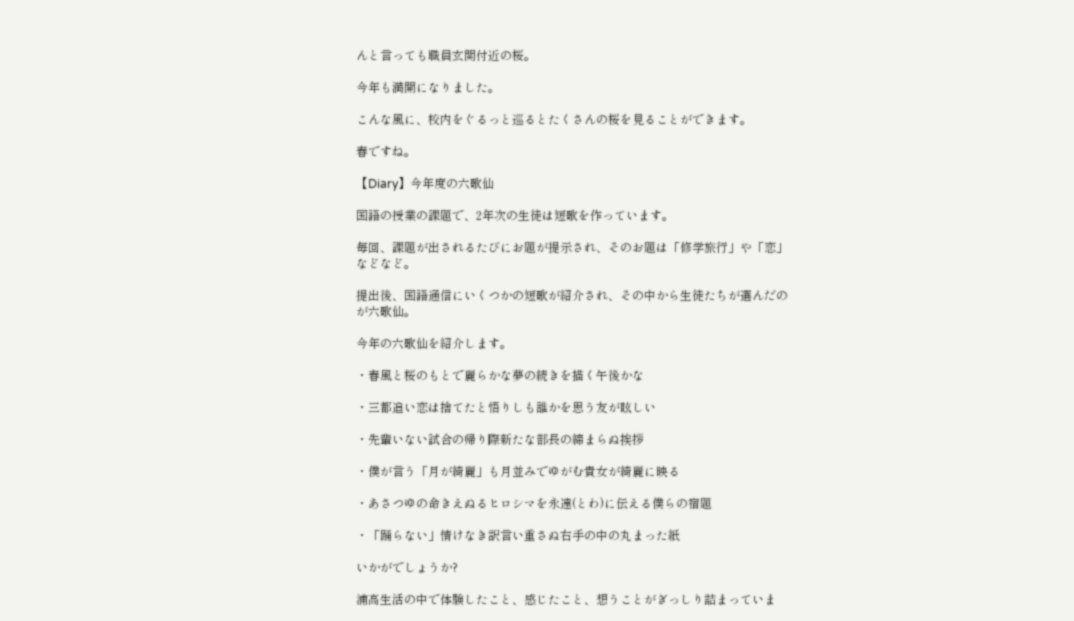んと言っても職員玄関付近の桜。

今年も満開になりました。

こんな風に、校内をぐるっと巡るとたくさんの桜を見ることができます。

春ですね。

【Diary】今年度の六歌仙

国語の授業の課題で、2年次の生徒は短歌を作っています。

毎回、課題が出されるたびにお題が提示され、そのお題は「修学旅行」や「恋」などなど。

提出後、国語通信にいくつかの短歌が紹介され、その中から生徒たちが選んだのが六歌仙。

今年の六歌仙を紹介します。

・春風と桜のもとで麗らかな夢の続きを描く午後かな

・三都追い恋は捨てたと悟りしも誰かを思う友が眩しい

・先輩いない試合の帰り際新たな部長の締まらぬ挨拶

・僕が言う「月が綺麗」も月並みでゆがむ貴女が綺麗に映る

・あさつゆの命きえぬるヒロシマを永遠(とわ)に伝える僕らの宿題

・「踊らない」情けなき訳言い重さぬ右手の中の丸まった紙

いかがでしょうか?

浦高生活の中で体験したこと、感じたこと、想うことがぎっしり詰まっていま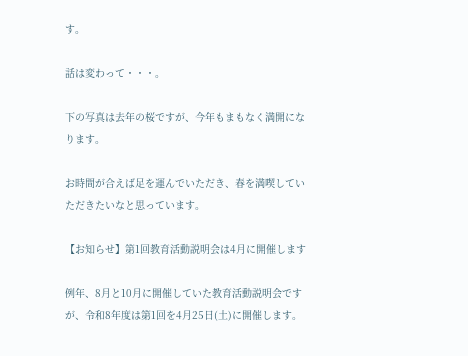す。

話は変わって・・・。

下の写真は去年の桜ですが、今年もまもなく満開になります。

お時間が合えば足を運んでいただき、春を満喫していただきたいなと思っています。

【お知らせ】第1回教育活動説明会は4月に開催します

例年、8月と10月に開催していた教育活動説明会ですが、令和8年度は第1回を4月25日(土)に開催します。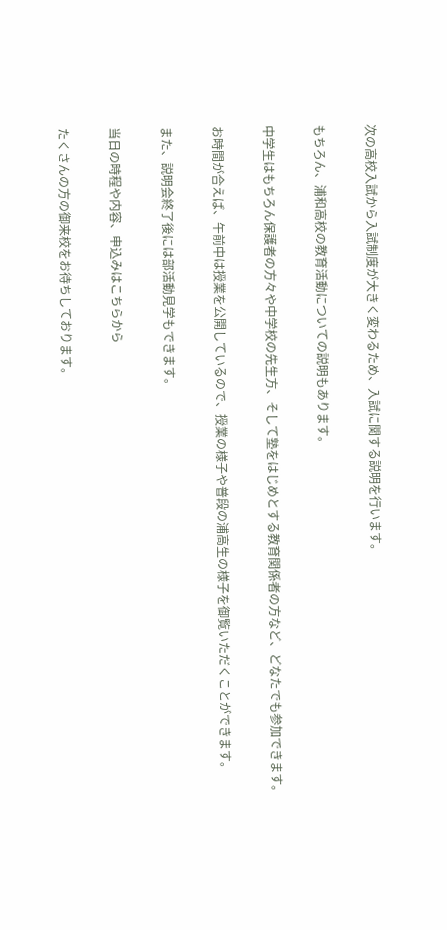次の高校入試から入試制度が大きく変わるため、入試に関する説明を行います。

もちろん、浦和高校の教育活動についての説明もあります。

中学生はもちろん保護者の方々や中学校の先生方、そして塾をはじめとする教育関係者の方など、どなたでも参加できます。

お時間が合えば、午前中は授業を公開しているので、授業の様子や普段の浦高生の様子を御覧いただくことができます。

また、説明会終了後には部活動見学もできます。

当日の時程や内容、申込みはこちらから

たくさんの方の御来校をお待ちしております。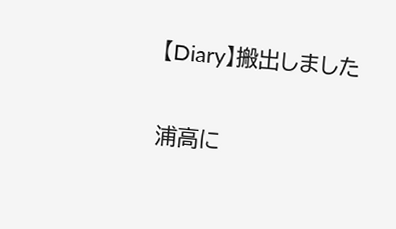【Diary】搬出しました

浦高に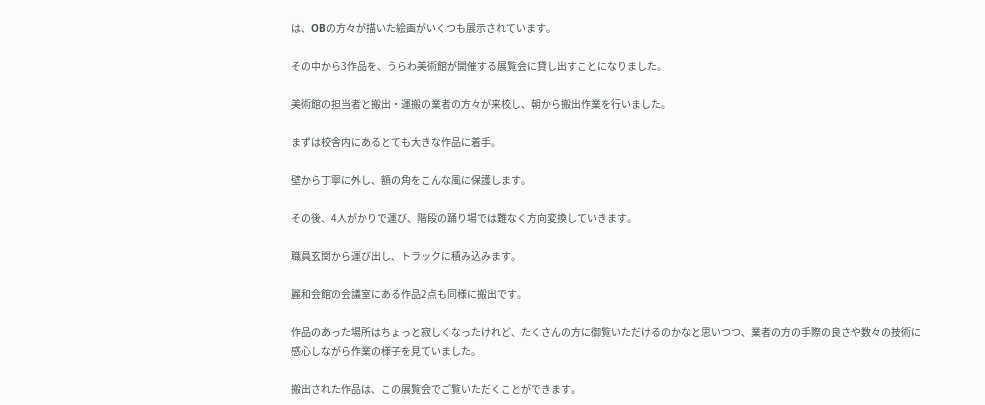は、OBの方々が描いた絵画がいくつも展示されています。

その中から3作品を、うらわ美術館が開催する展覧会に貸し出すことになりました。

美術館の担当者と搬出・運搬の業者の方々が来校し、朝から搬出作業を行いました。

まずは校舎内にあるとても大きな作品に着手。

壁から丁寧に外し、額の角をこんな風に保護します。

その後、4人がかりで運び、階段の踊り場では難なく方向変換していきます。

職員玄関から運び出し、トラックに積み込みます。

麗和会館の会議室にある作品2点も同様に搬出です。

作品のあった場所はちょっと寂しくなったけれど、たくさんの方に御覧いただけるのかなと思いつつ、業者の方の手際の良さや数々の技術に感心しながら作業の様子を見ていました。

搬出された作品は、この展覧会でご覧いただくことができます。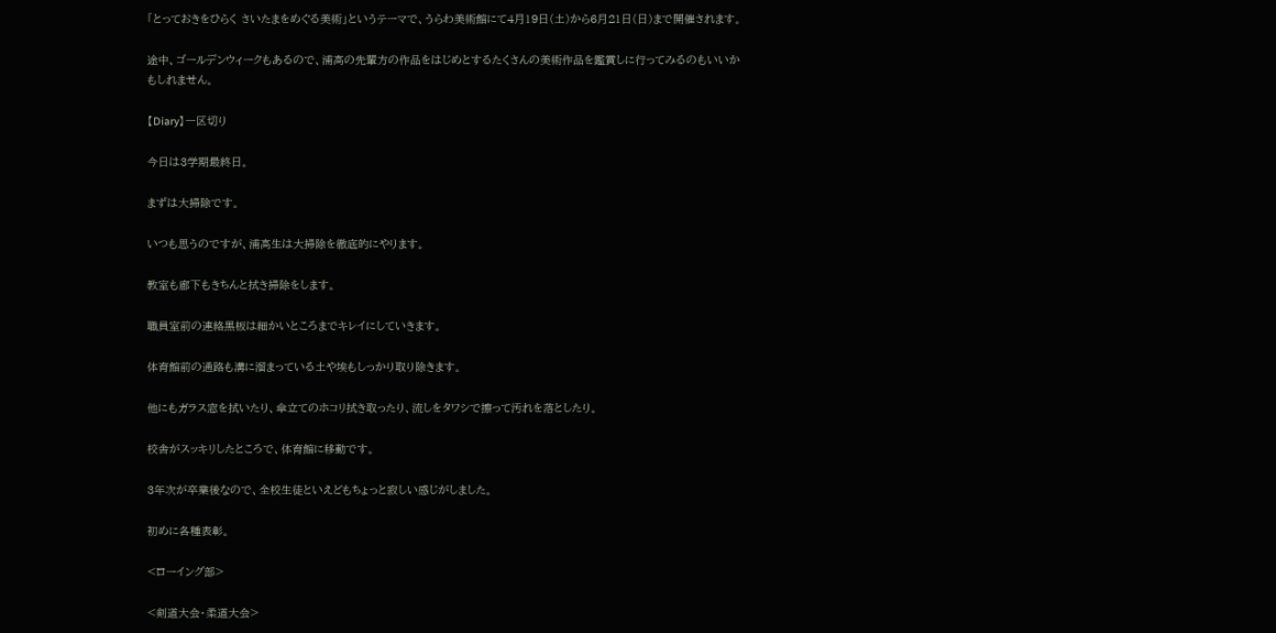「とっておきをひらく さいたまをめぐる美術」というテーマで、うらわ美術館にて4月19日(土)から6月21日(日)まで開催されます。

途中、ゴールデンウィークもあるので、浦高の先輩方の作品をはじめとするたくさんの美術作品を鑑賞しに行ってみるのもいいかもしれません。

【Diary】一区切り

今日は3学期最終日。

まずは大掃除です。

いつも思うのですが、浦高生は大掃除を徹底的にやります。

教室も廊下もきちんと拭き掃除をします。

職員室前の連絡黒板は細かいところまでキレイにしていきます。

体育館前の通路も溝に溜まっている土や埃もしっかり取り除きます。

他にもガラス窓を拭いたり、傘立てのホコリ拭き取ったり、流しをタワシで擦って汚れを落としたり。

校舎がスッキリしたところで、体育館に移動です。

3年次が卒業後なので、全校生徒といえどもちょっと寂しい感じがしました。

初めに各種表彰。

<ローイング部>

<剣道大会・柔道大会>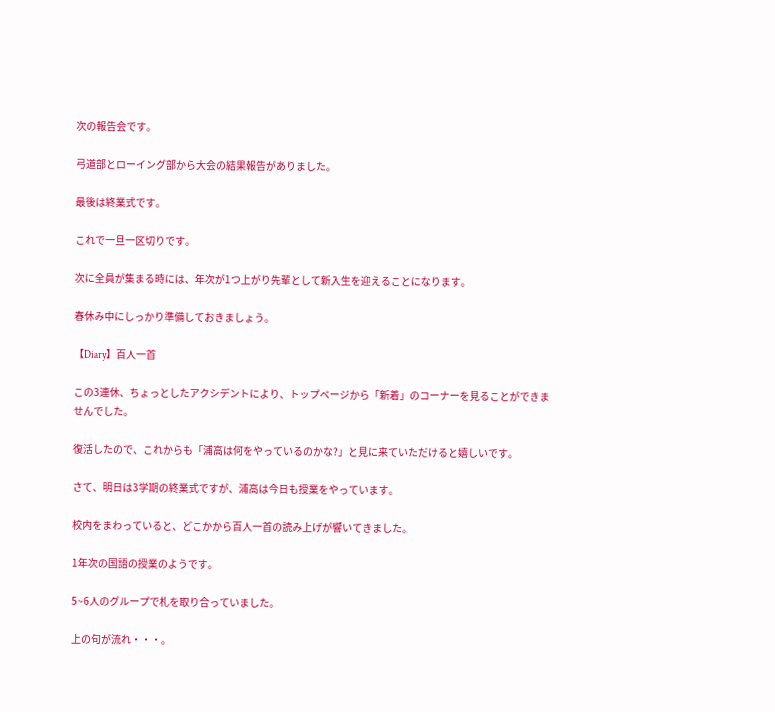次の報告会です。

弓道部とローイング部から大会の結果報告がありました。

最後は終業式です。

これで一旦一区切りです。

次に全員が集まる時には、年次が1つ上がり先輩として新入生を迎えることになります。

春休み中にしっかり準備しておきましょう。

【Diary】百人一首

この3連休、ちょっとしたアクシデントにより、トップページから「新着」のコーナーを見ることができませんでした。

復活したので、これからも「浦高は何をやっているのかな?」と見に来ていただけると嬉しいです。

さて、明日は3学期の終業式ですが、浦高は今日も授業をやっています。

校内をまわっていると、どこかから百人一首の読み上げが響いてきました。

1年次の国語の授業のようです。

5~6人のグループで札を取り合っていました。

上の句が流れ・・・。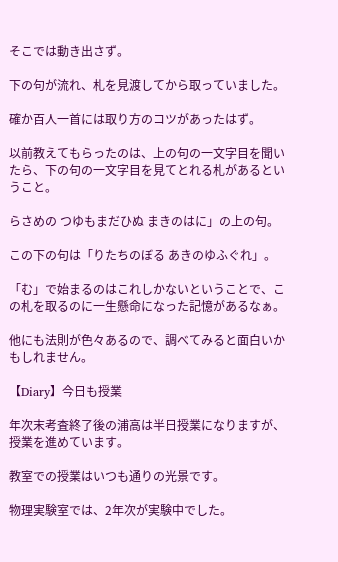そこでは動き出さず。

下の句が流れ、札を見渡してから取っていました。

確か百人一首には取り方のコツがあったはず。

以前教えてもらったのは、上の句の一文字目を聞いたら、下の句の一文字目を見てとれる札があるということ。

らさめの つゆもまだひぬ まきのはに」の上の句。

この下の句は「りたちのぼる あきのゆふぐれ」。

「む」で始まるのはこれしかないということで、この札を取るのに一生懸命になった記憶があるなぁ。

他にも法則が色々あるので、調べてみると面白いかもしれません。

【Diary】今日も授業

年次末考査終了後の浦高は半日授業になりますが、授業を進めています。

教室での授業はいつも通りの光景です。

物理実験室では、2年次が実験中でした。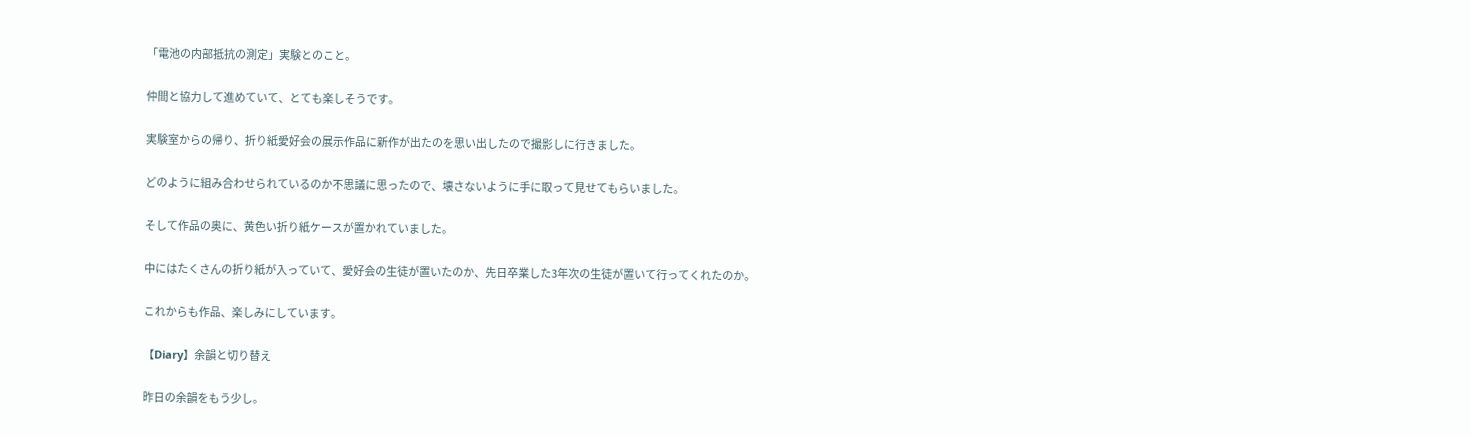「電池の内部抵抗の測定」実験とのこと。

仲間と協力して進めていて、とても楽しそうです。

実験室からの帰り、折り紙愛好会の展示作品に新作が出たのを思い出したので撮影しに行きました。

どのように組み合わせられているのか不思議に思ったので、壊さないように手に取って見せてもらいました。

そして作品の奥に、黄色い折り紙ケースが置かれていました。

中にはたくさんの折り紙が入っていて、愛好会の生徒が置いたのか、先日卒業した3年次の生徒が置いて行ってくれたのか。

これからも作品、楽しみにしています。

【Diary】余韻と切り替え

昨日の余韻をもう少し。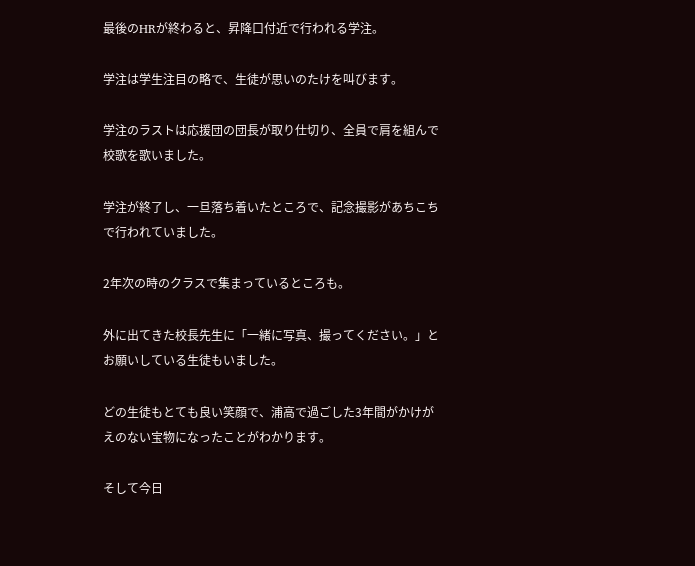最後のHRが終わると、昇降口付近で行われる学注。

学注は学生注目の略で、生徒が思いのたけを叫びます。

学注のラストは応援団の団長が取り仕切り、全員で肩を組んで校歌を歌いました。

学注が終了し、一旦落ち着いたところで、記念撮影があちこちで行われていました。

2年次の時のクラスで集まっているところも。

外に出てきた校長先生に「一緒に写真、撮ってください。」とお願いしている生徒もいました。

どの生徒もとても良い笑顔で、浦高で過ごした3年間がかけがえのない宝物になったことがわかります。

そして今日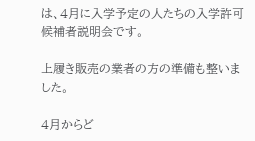は、4月に入学予定の人たちの入学許可候補者説明会です。

上履き販売の業者の方の準備も整いました。

4月からど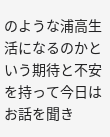のような浦高生活になるのかという期待と不安を持って今日はお話を聞き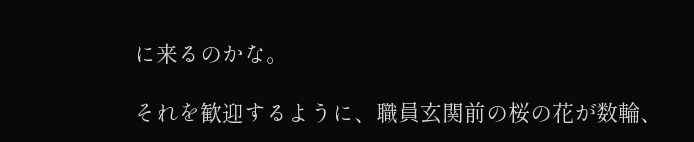に来るのかな。

それを歓迎するように、職員玄関前の桜の花が数輪、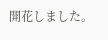開花しました。